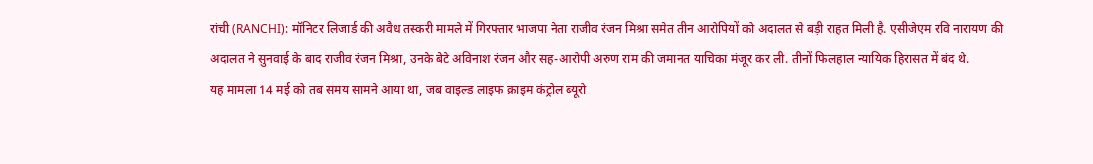रांची (RANCHI): मॉनिटर लिजार्ड की अवैध तस्करी मामले में गिरफ्तार भाजपा नेता राजीव रंजन मिश्रा समेत तीन आरोपियों को अदालत से बड़ी राहत मिली है. एसीजेएम रवि नारायण की अदालत ने सुनवाई के बाद राजीव रंजन मिश्रा, उनके बेटे अविनाश रंजन और सह-आरोपी अरुण राम की जमानत याचिका मंजूर कर ली. तीनों फिलहाल न्यायिक हिरासत में बंद थे.
यह मामला 14 मई को तब समय सामने आया था, जब वाइल्ड लाइफ क्राइम कंट्रोल ब्यूरो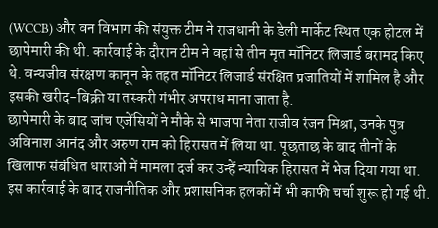(WCCB) और वन विभाग की संयुक्त टीम ने राजधानी के डेली मार्केट स्थित एक होटल में छापेमारी की थी. कार्रवाई के दौरान टीम ने वहां से तीन मृत मॉनिटर लिजार्ड बरामद किए थे. वन्यजीव संरक्षण कानून के तहत मॉनिटर लिजार्ड संरक्षित प्रजातियों में शामिल है और इसकी खरीद-बिक्री या तस्करी गंभीर अपराध माना जाता है.
छापेमारी के बाद जांच एजेंसियों ने मौके से भाजपा नेता राजीव रंजन मिश्रा, उनके पुत्र अविनाश आनंद और अरुण राम को हिरासत में लिया था. पूछताछ के बाद तीनों के खिलाफ संबंधित धाराओं में मामला दर्ज कर उन्हें न्यायिक हिरासत में भेज दिया गया था. इस कार्रवाई के बाद राजनीतिक और प्रशासनिक हलकों में भी काफी चर्चा शुरू हो गई थी.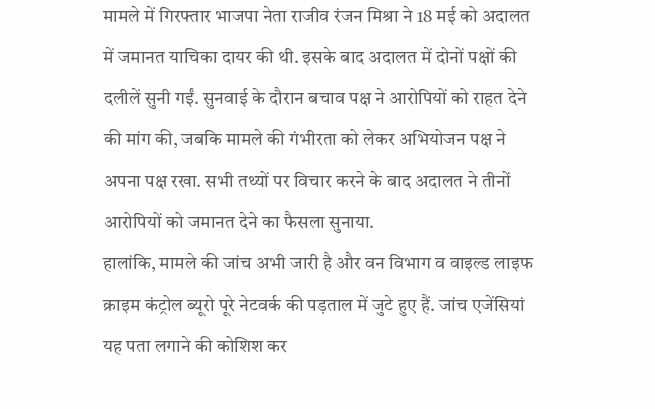मामले में गिरफ्तार भाजपा नेता राजीव रंजन मिश्रा ने 18 मई को अदालत में जमानत याचिका दायर की थी. इसके बाद अदालत में दोनों पक्षों की दलीलें सुनी गईं. सुनवाई के दौरान बचाव पक्ष ने आरोपियों को राहत देने की मांग की, जबकि मामले की गंभीरता को लेकर अभियोजन पक्ष ने अपना पक्ष रखा. सभी तथ्यों पर विचार करने के बाद अदालत ने तीनों आरोपियों को जमानत देने का फैसला सुनाया.
हालांकि, मामले की जांच अभी जारी है और वन विभाग व वाइल्ड लाइफ क्राइम कंट्रोल ब्यूरो पूरे नेटवर्क की पड़ताल में जुटे हुए हैं. जांच एजेंसियां यह पता लगाने की कोशिश कर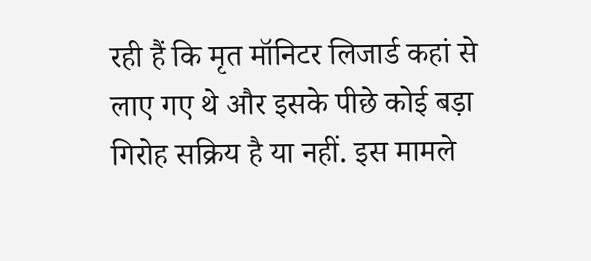रही हैं कि मृत मॉनिटर लिजार्ड कहां से लाए गए थे और इसके पीछे कोई बड़ा गिरोह सक्रिय है या नहीं. इस मामले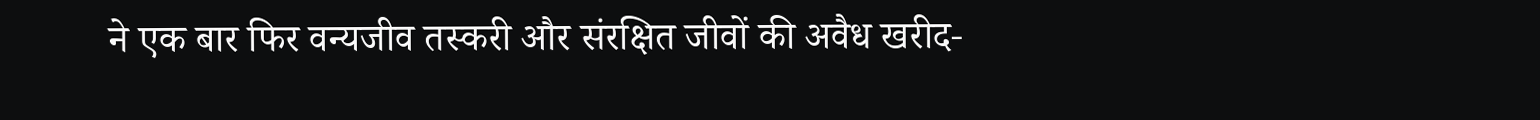ने एक बार फिर वन्यजीव तस्करी और संरक्षित जीवों की अवैध खरीद-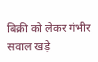बिक्री को लेकर गंभीर सवाल खड़े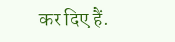कर दिए हैं.